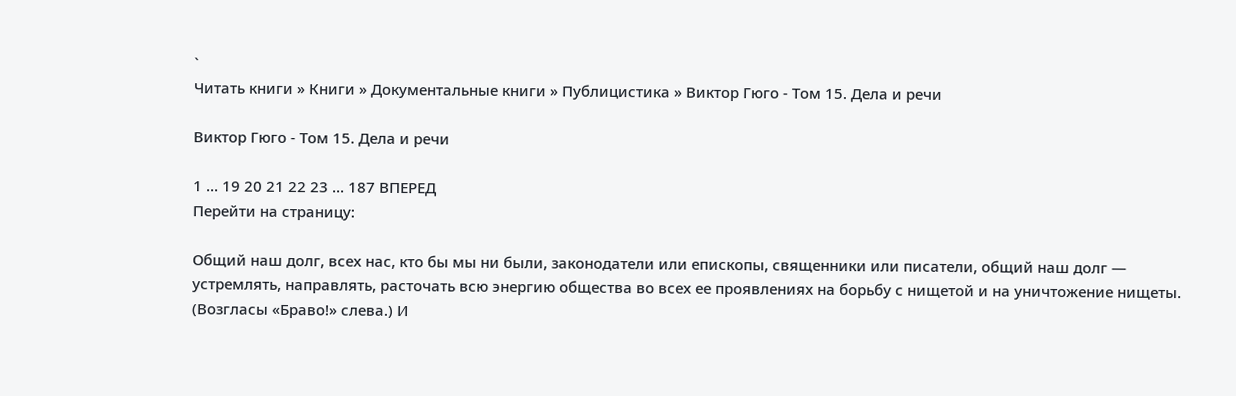`
Читать книги » Книги » Документальные книги » Публицистика » Виктор Гюго - Том 15. Дела и речи

Виктор Гюго - Том 15. Дела и речи

1 ... 19 20 21 22 23 ... 187 ВПЕРЕД
Перейти на страницу:

Общий наш долг, всех нас, кто бы мы ни были, законодатели или епископы, священники или писатели, общий наш долг — устремлять, направлять, расточать всю энергию общества во всех ее проявлениях на борьбу с нищетой и на уничтожение нищеты. (Возгласы «Браво!» слева.) И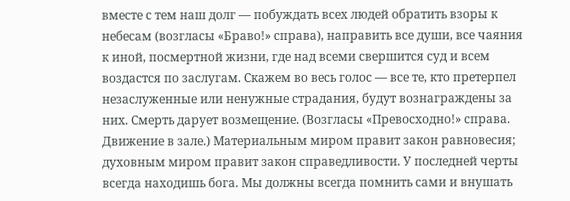вместе с тем наш долг — побуждать всех людей обратить взоры к небесам (возгласы «Браво!» справа), направить все души, все чаяния к иной, посмертной жизни, где над всеми свершится суд и всем воздастся по заслугам. Скажем во весь голос — все те, кто претерпел незаслуженные или ненужные страдания, будут вознаграждены за них. Смерть дарует возмещение. (Возгласы «Превосходно!» справа. Движение в зале.) Материальным миром правит закон равновесия; духовным миром правит закон справедливости. У последней черты всегда находишь бога. Мы должны всегда помнить сами и внушать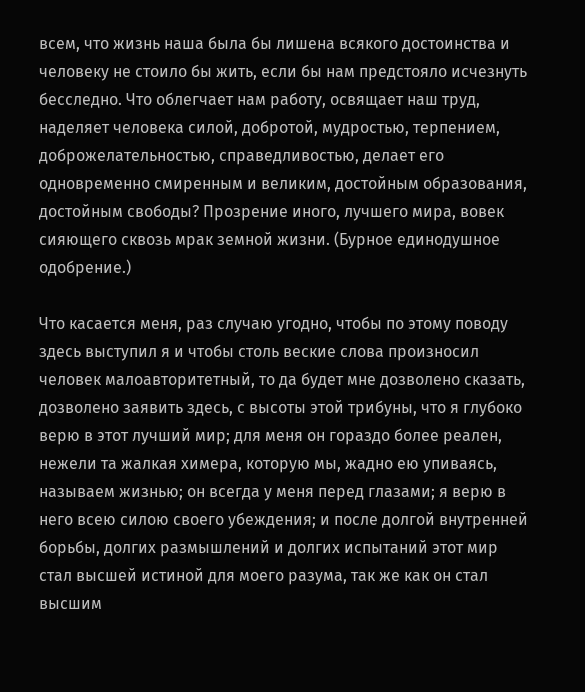всем, что жизнь наша была бы лишена всякого достоинства и человеку не стоило бы жить, если бы нам предстояло исчезнуть бесследно. Что облегчает нам работу, освящает наш труд, наделяет человека силой, добротой, мудростью, терпением, доброжелательностью, справедливостью, делает его одновременно смиренным и великим, достойным образования, достойным свободы? Прозрение иного, лучшего мира, вовек сияющего сквозь мрак земной жизни. (Бурное единодушное одобрение.)

Что касается меня, раз случаю угодно, чтобы по этому поводу здесь выступил я и чтобы столь веские слова произносил человек малоавторитетный, то да будет мне дозволено сказать, дозволено заявить здесь, с высоты этой трибуны, что я глубоко верю в этот лучший мир; для меня он гораздо более реален, нежели та жалкая химера, которую мы, жадно ею упиваясь, называем жизнью; он всегда у меня перед глазами; я верю в него всею силою своего убеждения; и после долгой внутренней борьбы, долгих размышлений и долгих испытаний этот мир стал высшей истиной для моего разума, так же как он стал высшим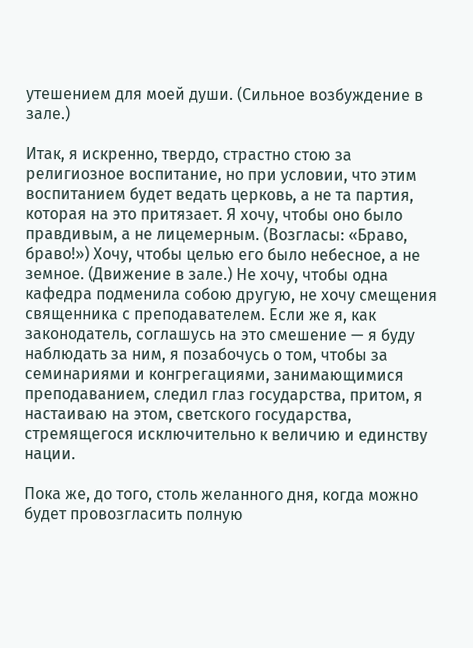утешением для моей души. (Сильное возбуждение в зале.)

Итак, я искренно, твердо, страстно стою за религиозное воспитание, но при условии, что этим воспитанием будет ведать церковь, а не та партия, которая на это притязает. Я хочу, чтобы оно было правдивым, а не лицемерным. (Возгласы: «Браво, браво!») Хочу, чтобы целью его было небесное, а не земное. (Движение в зале.) Не хочу, чтобы одна кафедра подменила собою другую, не хочу смещения священника с преподавателем. Если же я, как законодатель, соглашусь на это смешение — я буду наблюдать за ним, я позабочусь о том, чтобы за семинариями и конгрегациями, занимающимися преподаванием, следил глаз государства, притом, я настаиваю на этом, светского государства, стремящегося исключительно к величию и единству нации.

Пока же, до того, столь желанного дня, когда можно будет провозгласить полную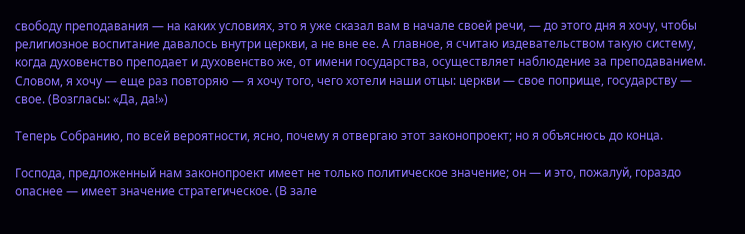свободу преподавания — на каких условиях, это я уже сказал вам в начале своей речи, — до этого дня я хочу, чтобы религиозное воспитание давалось внутри церкви, а не вне ее. А главное, я считаю издевательством такую систему, когда духовенство преподает и духовенство же, от имени государства, осуществляет наблюдение за преподаванием. Словом, я хочу — еще раз повторяю — я хочу того, чего хотели наши отцы: церкви — свое поприще, государству — свое. (Возгласы: «Да, да!»)

Теперь Собранию, по всей вероятности, ясно, почему я отвергаю этот законопроект; но я объяснюсь до конца.

Господа, предложенный нам законопроект имеет не только политическое значение; он — и это, пожалуй, гораздо опаснее — имеет значение стратегическое. (В зале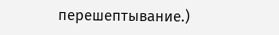перешептывание.)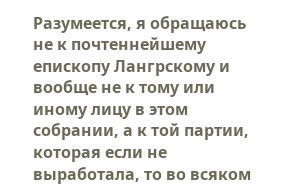Разумеется, я обращаюсь не к почтеннейшему епископу Лангрскому и вообще не к тому или иному лицу в этом собрании, а к той партии, которая если не выработала, то во всяком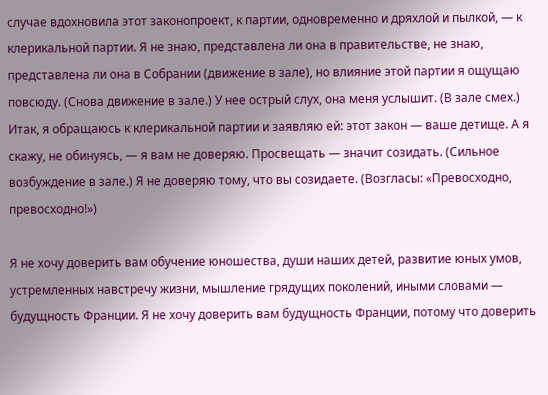случае вдохновила этот законопроект, к партии, одновременно и дряхлой и пылкой, — к клерикальной партии. Я не знаю, представлена ли она в правительстве, не знаю, представлена ли она в Собрании (движение в зале), но влияние этой партии я ощущаю повсюду. (Снова движение в зале.) У нее острый слух, она меня услышит. (В зале смех.) Итак, я обращаюсь к клерикальной партии и заявляю ей: этот закон — ваше детище. А я скажу, не обинуясь, — я вам не доверяю. Просвещать — значит созидать. (Сильное возбуждение в зале.) Я не доверяю тому, что вы созидаете. (Возгласы: «Превосходно, превосходно!»)

Я не хочу доверить вам обучение юношества, души наших детей, развитие юных умов, устремленных навстречу жизни, мышление грядущих поколений, иными словами — будущность Франции. Я не хочу доверить вам будущность Франции, потому что доверить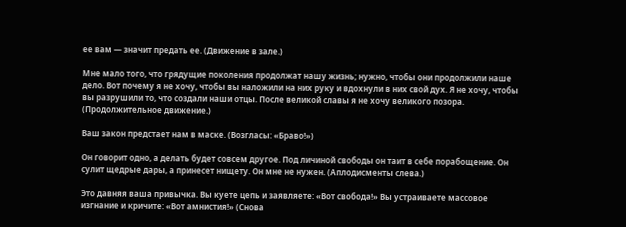ее вам — значит предать ее. (Движение в зале.)

Мне мало того, что грядущие поколения продолжат нашу жизнь; нужно, чтобы они продолжили наше дело. Вот почему я не хочу, чтобы вы наложили на них руку и вдохнули в них свой дух. Я не хочу, чтобы вы разрушили то, что создали наши отцы. После великой славы я не хочу великого позора. (Продолжительное движение.)

Ваш закон предстает нам в маске. (Возгласы: «Браво!»)

Он говорит одно, а делать будет совсем другое. Под личиной свободы он таит в себе порабощение. Он сулит щедрые дары, а принесет нищету. Он мне не нужен. (Аплодисменты слева.)

Это давняя ваша привычка. Вы куете цепь и заявляете: «Вот свобода!» Вы устраиваете массовое изгнание и кричите: «Вот амнистия!» (Снова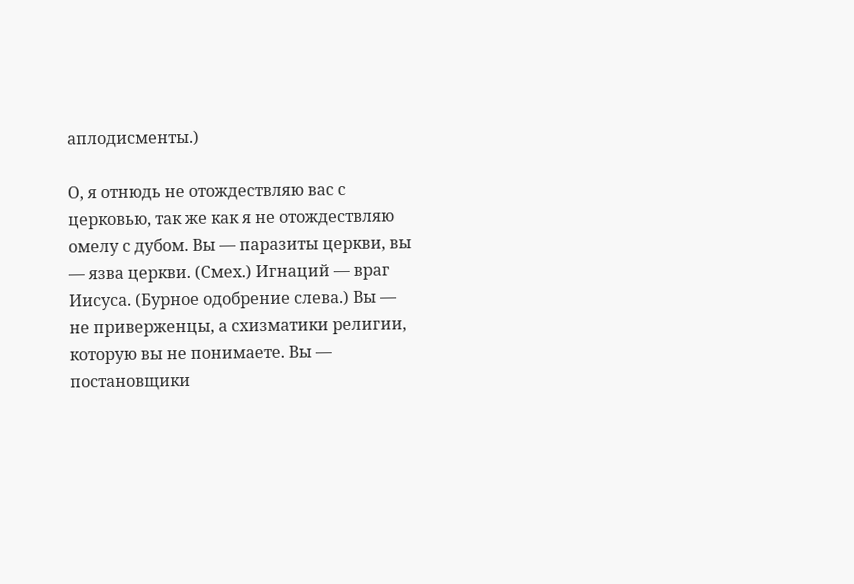аплодисменты.)

О, я отнюдь не отождествляю вас с церковью, так же как я не отождествляю омелу с дубом. Вы — паразиты церкви, вы — язва церкви. (Смех.) Игнаций — враг Иисуса. (Бурное одобрение слева.) Вы — не приверженцы, а схизматики религии, которую вы не понимаете. Вы — постановщики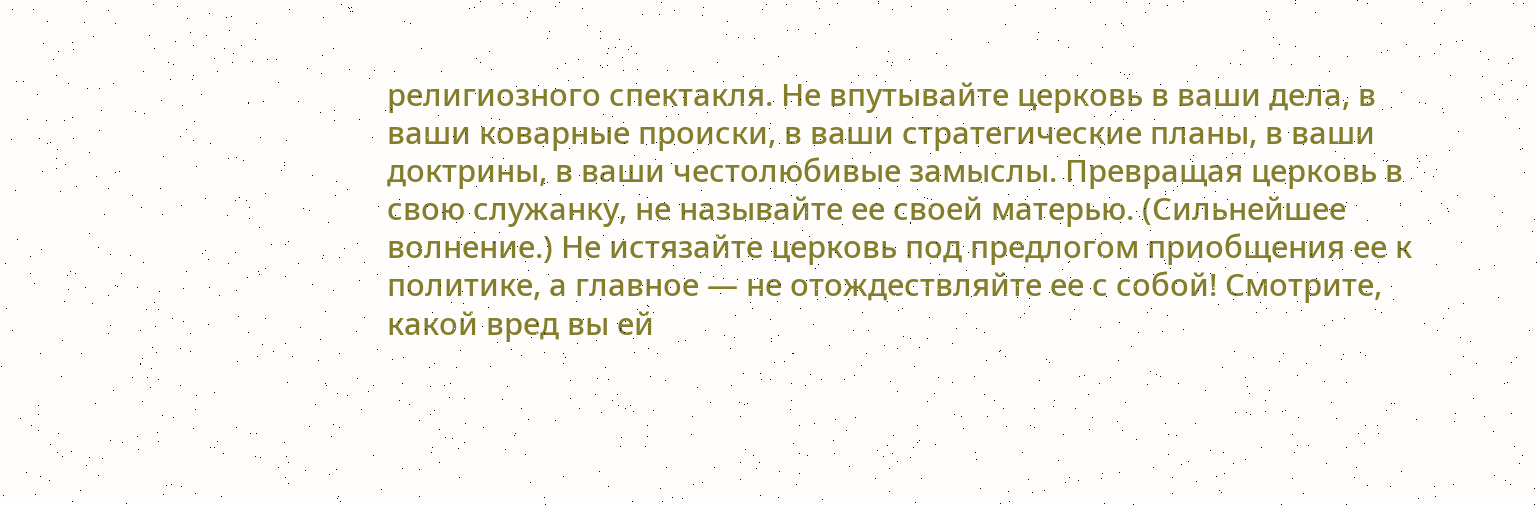религиозного спектакля. Не впутывайте церковь в ваши дела, в ваши коварные происки, в ваши стратегические планы, в ваши доктрины, в ваши честолюбивые замыслы. Превращая церковь в свою служанку, не называйте ее своей матерью. (Сильнейшее волнение.) Не истязайте церковь под предлогом приобщения ее к политике, а главное — не отождествляйте ее с собой! Смотрите, какой вред вы ей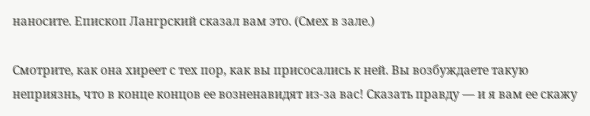наносите. Епископ Лангрский сказал вам это. (Смех в зале.)

Смотрите, как она хиреет с тех пор, как вы присосались к ней. Вы возбуждаете такую неприязнь, что в конце концов ее возненавидят из-за вас! Сказать правду — и я вам ее скажу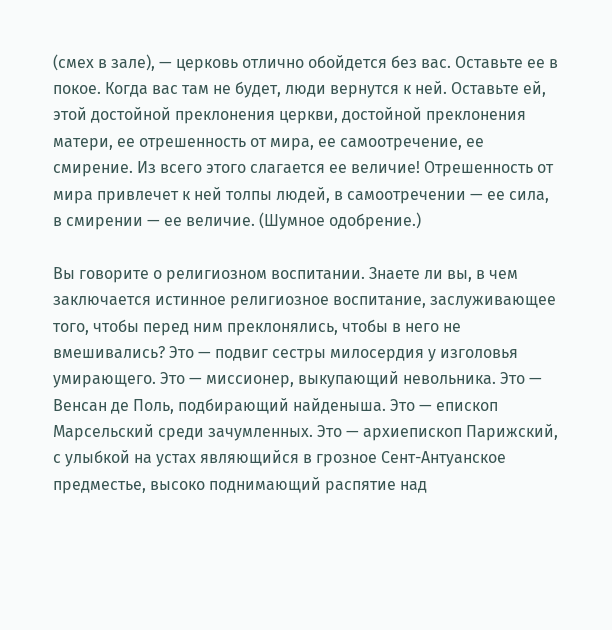(смех в зале), — церковь отлично обойдется без вас. Оставьте ее в покое. Когда вас там не будет, люди вернутся к ней. Оставьте ей, этой достойной преклонения церкви, достойной преклонения матери, ее отрешенность от мира, ее самоотречение, ее смирение. Из всего этого слагается ее величие! Отрешенность от мира привлечет к ней толпы людей, в самоотречении — ее сила, в смирении — ее величие. (Шумное одобрение.)

Вы говорите о религиозном воспитании. Знаете ли вы, в чем заключается истинное религиозное воспитание, заслуживающее того, чтобы перед ним преклонялись, чтобы в него не вмешивались? Это — подвиг сестры милосердия у изголовья умирающего. Это — миссионер, выкупающий невольника. Это — Венсан де Поль, подбирающий найденыша. Это — епископ Марсельский среди зачумленных. Это — архиепископ Парижский, с улыбкой на устах являющийся в грозное Сент-Антуанское предместье, высоко поднимающий распятие над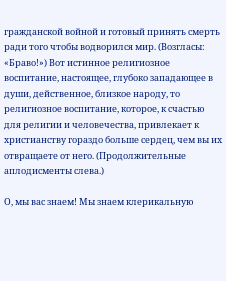гражданской войной и готовый принять смерть ради того чтобы водворился мир. (Возгласы: «Браво!») Вот истинное религиозное воспитание, настоящее, глубоко западающее в души, действенное, близкое народу, то религиозное воспитание, которое, к счастью для религии и человечества, привлекает к христианству гораздо больше сердец, чем вы их отвращаете от него. (Продолжительные аплодисменты слева.)

О, мы вас знаем! Мы знаем клерикальную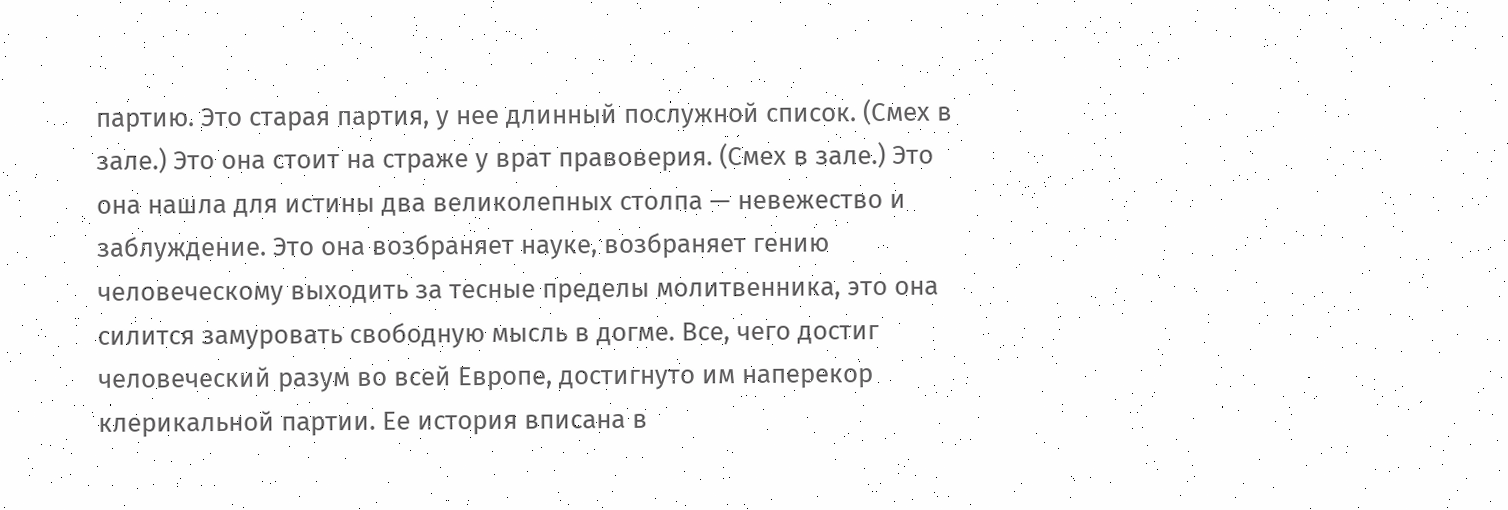партию. Это старая партия, у нее длинный послужной список. (Смех в зале.) Это она стоит на страже у врат правоверия. (Смех в зале.) Это она нашла для истины два великолепных столпа — невежество и заблуждение. Это она возбраняет науке, возбраняет гению человеческому выходить за тесные пределы молитвенника, это она силится замуровать свободную мысль в догме. Все, чего достиг человеческий разум во всей Европе, достигнуто им наперекор клерикальной партии. Ее история вписана в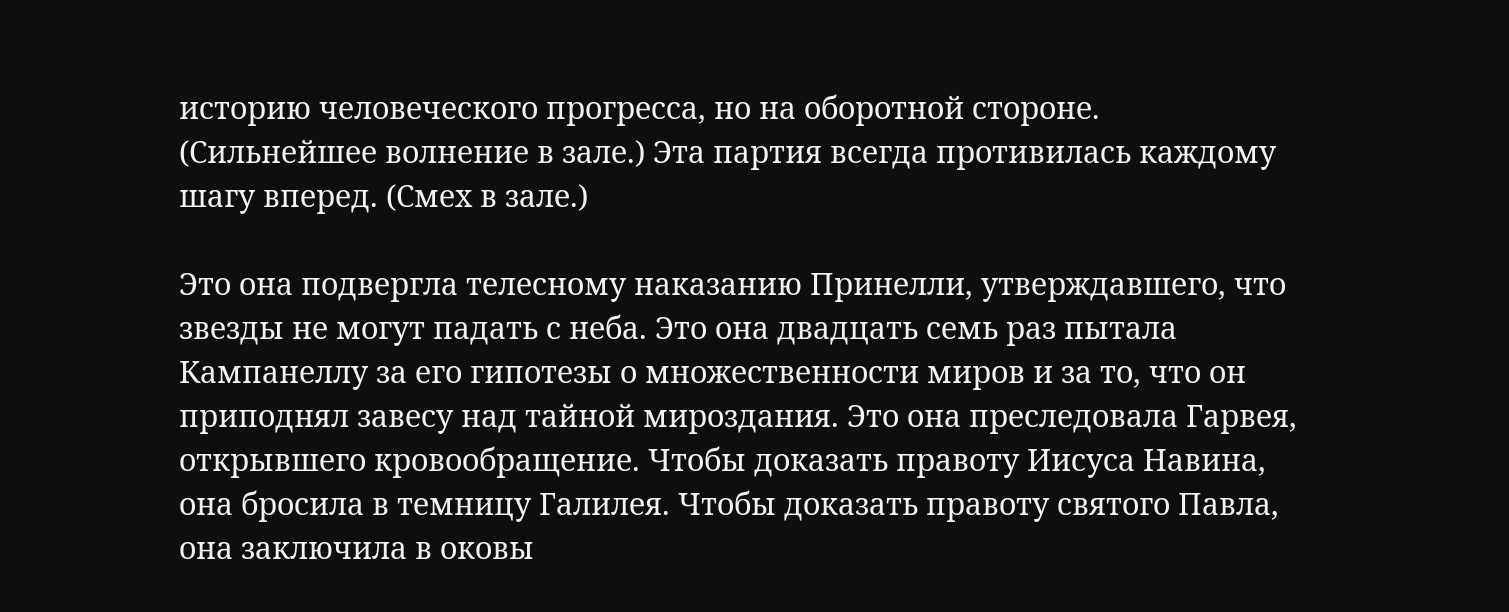историю человеческого прогресса, но на оборотной стороне. (Сильнейшее волнение в зале.) Эта партия всегда противилась каждому шагу вперед. (Смех в зале.)

Это она подвергла телесному наказанию Принелли, утверждавшего, что звезды не могут падать с неба. Это она двадцать семь раз пытала Кампанеллу за его гипотезы о множественности миров и за то, что он приподнял завесу над тайной мироздания. Это она преследовала Гарвея, открывшего кровообращение. Чтобы доказать правоту Иисуса Навина, она бросила в темницу Галилея. Чтобы доказать правоту святого Павла, она заключила в оковы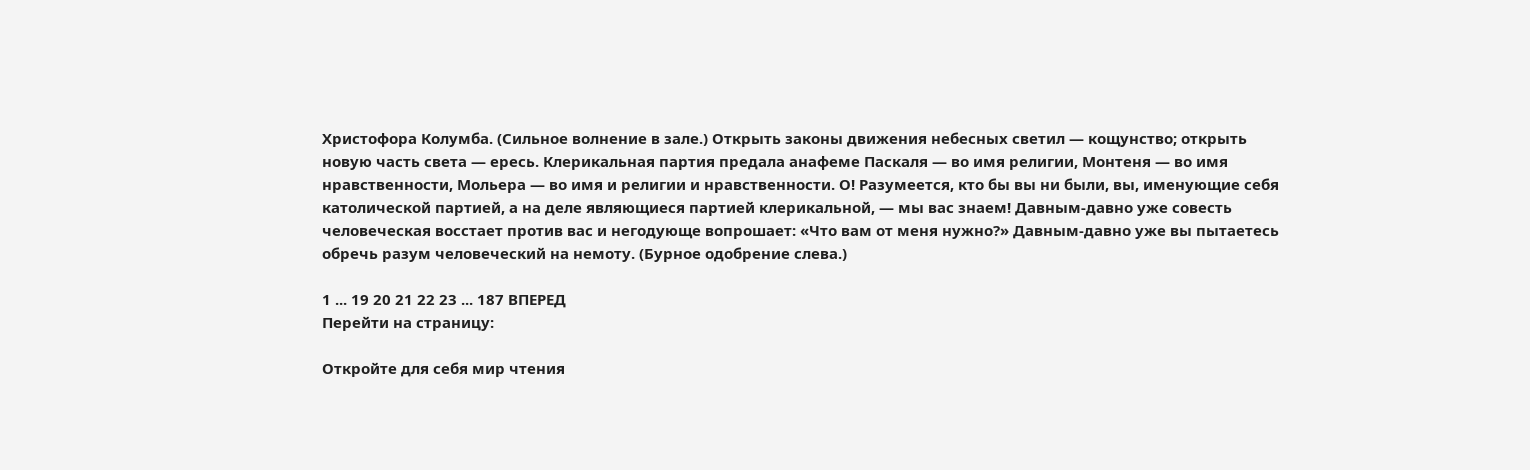Христофора Колумба. (Сильное волнение в зале.) Открыть законы движения небесных светил — кощунство; открыть новую часть света — ересь. Клерикальная партия предала анафеме Паскаля — во имя религии, Монтеня — во имя нравственности, Мольера — во имя и религии и нравственности. О! Разумеется, кто бы вы ни были, вы, именующие себя католической партией, а на деле являющиеся партией клерикальной, — мы вас знаем! Давным-давно уже совесть человеческая восстает против вас и негодующе вопрошает: «Что вам от меня нужно?» Давным-давно уже вы пытаетесь обречь разум человеческий на немоту. (Бурное одобрение слева.)

1 ... 19 20 21 22 23 ... 187 ВПЕРЕД
Перейти на страницу:

Откройте для себя мир чтения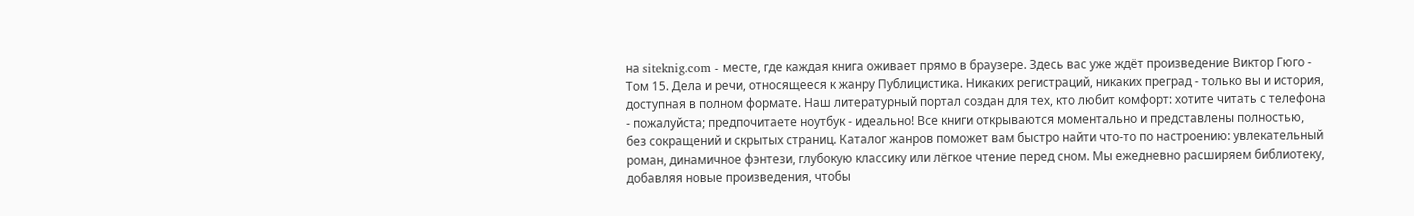на siteknig.com - месте, где каждая книга оживает прямо в браузере. Здесь вас уже ждёт произведение Виктор Гюго - Том 15. Дела и речи, относящееся к жанру Публицистика. Никаких регистраций, никаких преград - только вы и история, доступная в полном формате. Наш литературный портал создан для тех, кто любит комфорт: хотите читать с телефона - пожалуйста; предпочитаете ноутбук - идеально! Все книги открываются моментально и представлены полностью, без сокращений и скрытых страниц. Каталог жанров поможет вам быстро найти что-то по настроению: увлекательный роман, динамичное фэнтези, глубокую классику или лёгкое чтение перед сном. Мы ежедневно расширяем библиотеку, добавляя новые произведения, чтобы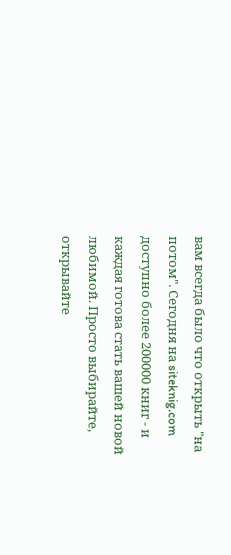вам всегда было что открыть "на потом". Сегодня на siteknig.com доступно более 200000 книг - и каждая готова стать вашей новой любимой. Просто выбирайте, открывайте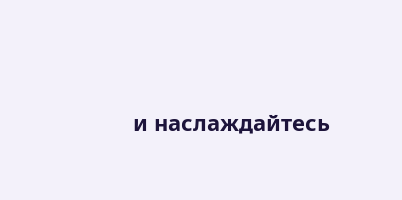и наслаждайтесь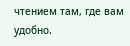чтением там, где вам удобно.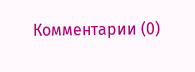Комментарии (0)